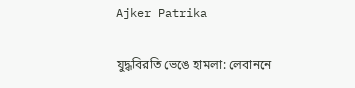Ajker Patrika

যুদ্ধবিরতি ভেঙে হামলা: লেবাননে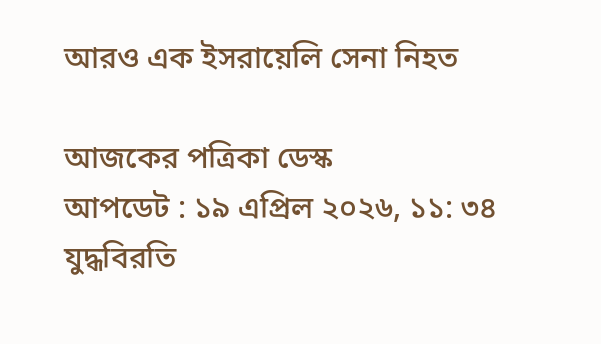আরও এক ইসরায়েলি সেনা নিহত

আজকের পত্রিকা ডেস্ক
আপডেট : ১৯ এপ্রিল ২০২৬, ১১: ৩৪
যুদ্ধবিরতি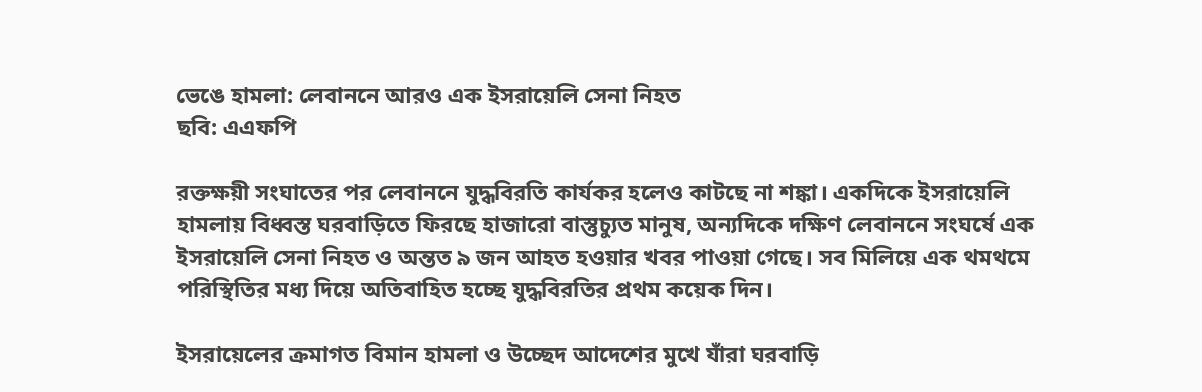ভেঙে হামলা: লেবাননে আরও এক ইসরায়েলি সেনা নিহত
ছবি: এএফপি

রক্তক্ষয়ী সংঘাতের পর লেবাননে যুদ্ধবিরতি কার্যকর হলেও কাটছে না শঙ্কা। একদিকে ইসরায়েলি হামলায় বিধ্বস্ত ঘরবাড়িতে ফিরছে হাজারো বাস্তুচ্যুত মানুষ, অন্যদিকে দক্ষিণ লেবাননে সংঘর্ষে এক ইসরায়েলি সেনা নিহত ও অন্তত ৯ জন আহত হওয়ার খবর পাওয়া গেছে। সব মিলিয়ে এক থমথমে পরিস্থিতির মধ্য দিয়ে অতিবাহিত হচ্ছে যুদ্ধবিরতির প্রথম কয়েক দিন।

ইসরায়েলের ক্রমাগত বিমান হামলা ও উচ্ছেদ আদেশের মুখে যাঁরা ঘরবাড়ি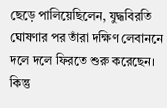ছেড়ে পালিয়েছিলেন, যুদ্ধবিরতি ঘোষণার পর তাঁরা দক্ষিণ লেবাননে দলে দলে ফিরতে শুরু করেছেন। কিন্তু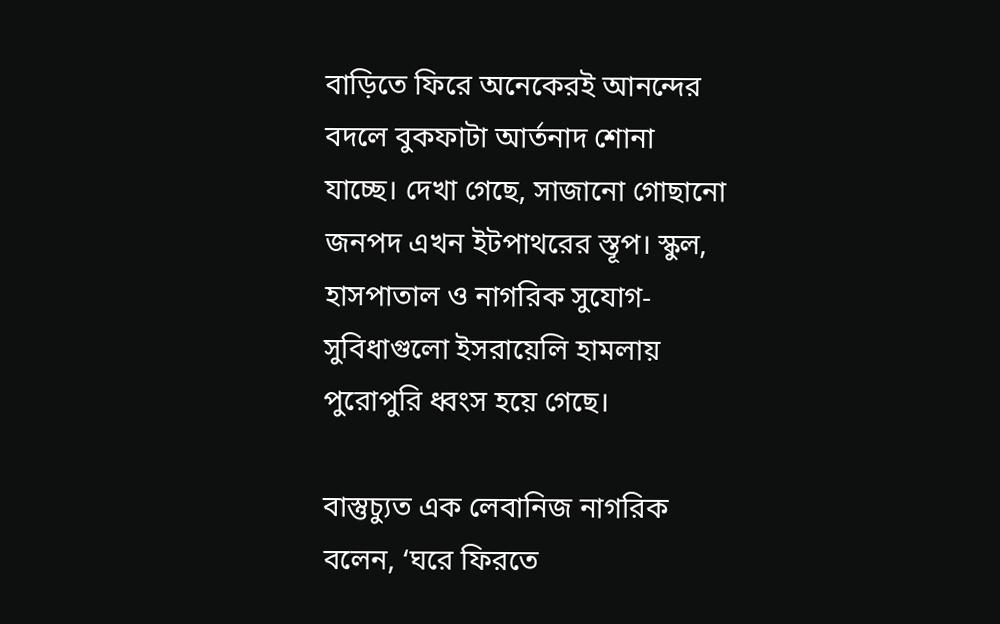বাড়িতে ফিরে অনেকেরই আনন্দের বদলে বুকফাটা আর্তনাদ শোনা যাচ্ছে। দেখা গেছে, সাজানো গোছানো জনপদ এখন ইটপাথরের স্তূপ। স্কুল, হাসপাতাল ও নাগরিক সুযোগ-সুবিধাগুলো ইসরায়েলি হামলায় পুরোপুরি ধ্বংস হয়ে গেছে।

বাস্তুচ্যুত এক লেবানিজ নাগরিক বলেন, ‘ঘরে ফিরতে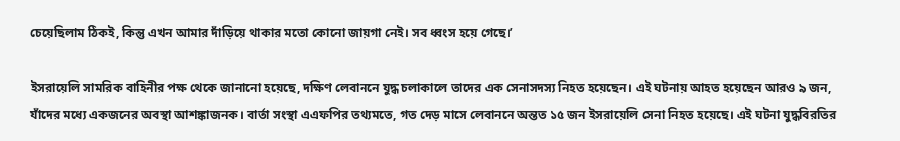চেয়েছিলাম ঠিকই, কিন্তু এখন আমার দাঁড়িয়ে থাকার মতো কোনো জায়গা নেই। সব ধ্বংস হয়ে গেছে।’

ইসরায়েলি সামরিক বাহিনীর পক্ষ থেকে জানানো হয়েছে, দক্ষিণ লেবাননে যুদ্ধ চলাকালে তাদের এক সেনাসদস্য নিহত হয়েছেন। এই ঘটনায় আহত হয়েছেন আরও ৯ জন, যাঁদের মধ্যে একজনের অবস্থা আশঙ্কাজনক। বার্তা সংস্থা এএফপির তথ্যমতে, গত দেড় মাসে লেবাননে অন্তত ১৫ জন ইসরায়েলি সেনা নিহত হয়েছে। এই ঘটনা যুদ্ধবিরতির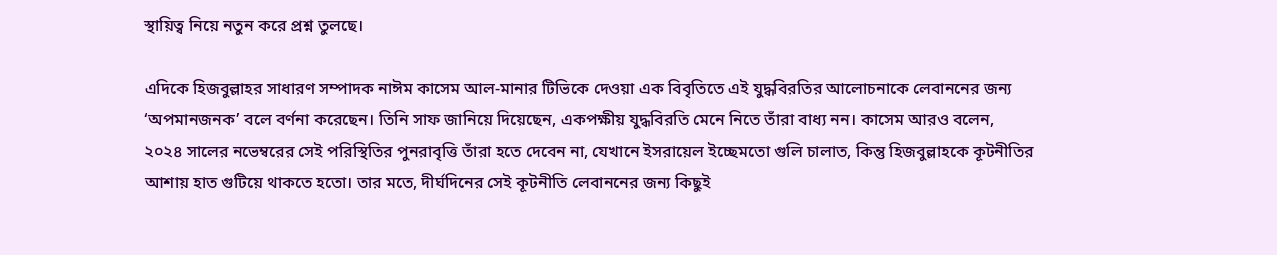স্থায়িত্ব নিয়ে নতুন করে প্রশ্ন তুলছে।

এদিকে হিজবুল্লাহর সাধারণ সম্পাদক নাঈম কাসেম আল-মানার টিভিকে দেওয়া এক বিবৃতিতে এই যুদ্ধবিরতির আলোচনাকে লেবাননের জন্য ‘অপমানজনক’ বলে বর্ণনা করেছেন। তিনি সাফ জানিয়ে দিয়েছেন, একপক্ষীয় যুদ্ধবিরতি মেনে নিতে তাঁরা বাধ্য নন। কাসেম আরও বলেন, ২০২৪ সালের নভেম্বরের সেই পরিস্থিতির পুনরাবৃত্তি তাঁরা হতে দেবেন না, যেখানে ইসরায়েল ইচ্ছেমতো গুলি চালাত, কিন্তু হিজবুল্লাহকে কূটনীতির আশায় হাত গুটিয়ে থাকতে হতো। তার মতে, দীর্ঘদিনের সেই কূটনীতি লেবাননের জন্য কিছুই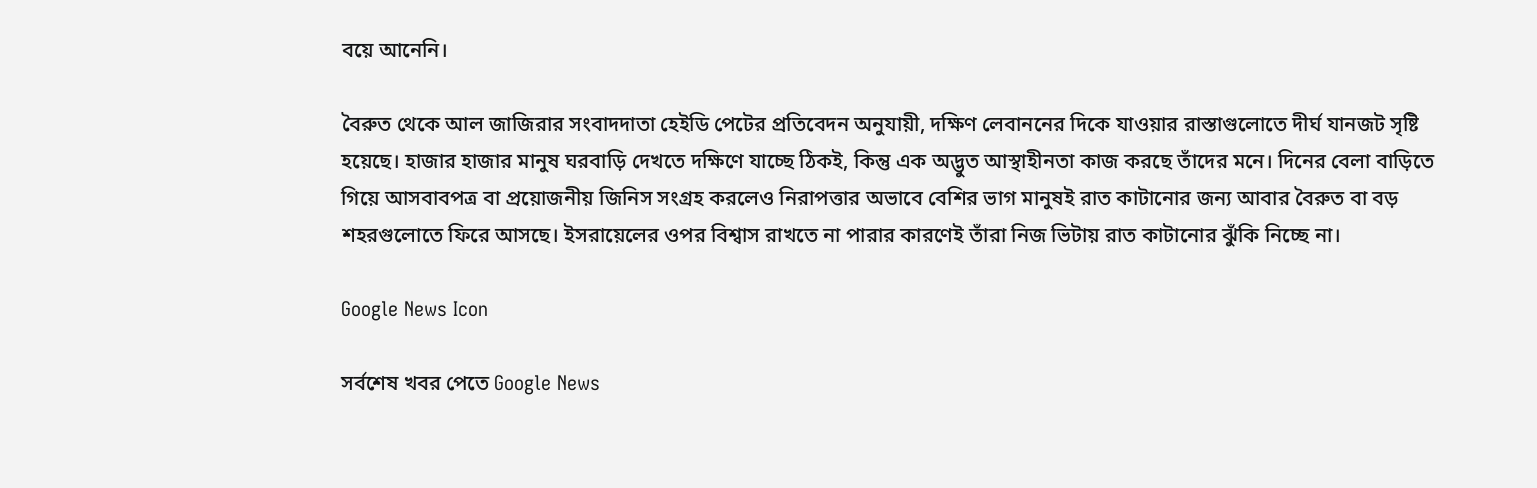বয়ে আনেনি।

বৈরুত থেকে আল জাজিরার সংবাদদাতা হেইডি পেটের প্রতিবেদন অনুযায়ী, দক্ষিণ লেবাননের দিকে যাওয়ার রাস্তাগুলোতে দীর্ঘ যানজট সৃষ্টি হয়েছে। হাজার হাজার মানুষ ঘরবাড়ি দেখতে দক্ষিণে যাচ্ছে ঠিকই, কিন্তু এক অদ্ভুত আস্থাহীনতা কাজ করছে তাঁদের মনে। দিনের বেলা বাড়িতে গিয়ে আসবাবপত্র বা প্রয়োজনীয় জিনিস সংগ্রহ করলেও নিরাপত্তার অভাবে বেশির ভাগ মানুষই রাত কাটানোর জন্য আবার বৈরুত বা বড় শহরগুলোতে ফিরে আসছে। ইসরায়েলের ওপর বিশ্বাস রাখতে না পারার কারণেই তাঁরা নিজ ভিটায় রাত কাটানোর ঝুঁকি নিচ্ছে না।

Google News Icon

সর্বশেষ খবর পেতে Google News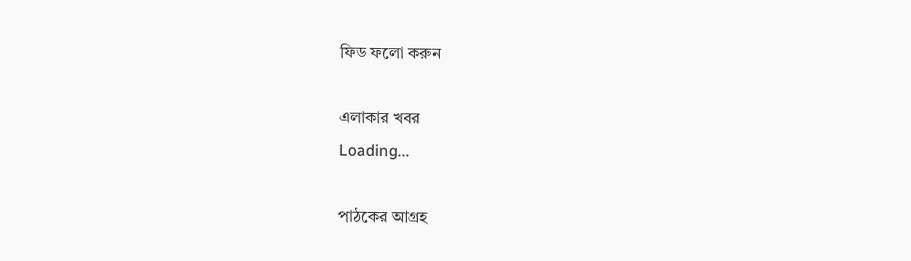ফিড ফলো করুন

এলাকার খবর
Loading...

পাঠকের আগ্রহ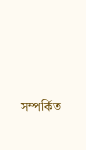সম্পর্কিত